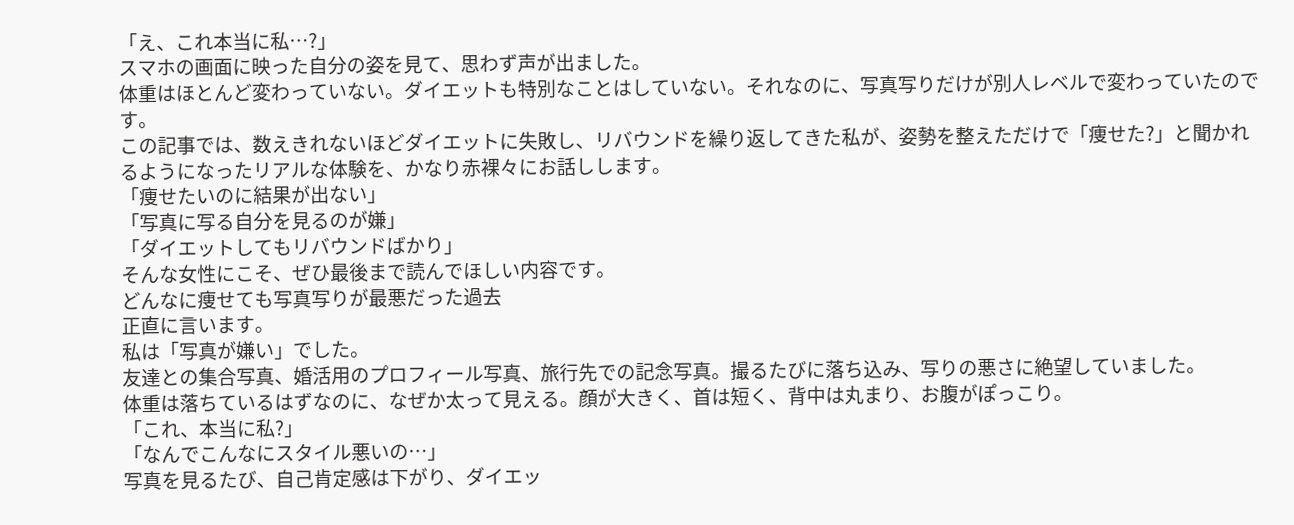「え、これ本当に私…?」
スマホの画面に映った自分の姿を見て、思わず声が出ました。
体重はほとんど変わっていない。ダイエットも特別なことはしていない。それなのに、写真写りだけが別人レベルで変わっていたのです。
この記事では、数えきれないほどダイエットに失敗し、リバウンドを繰り返してきた私が、姿勢を整えただけで「痩せた?」と聞かれるようになったリアルな体験を、かなり赤裸々にお話しします。
「痩せたいのに結果が出ない」
「写真に写る自分を見るのが嫌」
「ダイエットしてもリバウンドばかり」
そんな女性にこそ、ぜひ最後まで読んでほしい内容です。
どんなに痩せても写真写りが最悪だった過去
正直に言います。
私は「写真が嫌い」でした。
友達との集合写真、婚活用のプロフィール写真、旅行先での記念写真。撮るたびに落ち込み、写りの悪さに絶望していました。
体重は落ちているはずなのに、なぜか太って見える。顔が大きく、首は短く、背中は丸まり、お腹がぽっこり。
「これ、本当に私?」
「なんでこんなにスタイル悪いの…」
写真を見るたび、自己肯定感は下がり、ダイエッ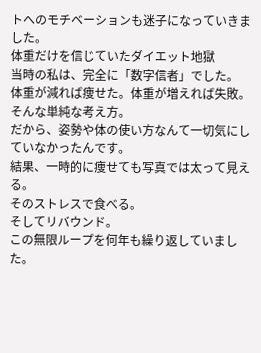トへのモチベーションも迷子になっていきました。
体重だけを信じていたダイエット地獄
当時の私は、完全に「数字信者」でした。
体重が減れば痩せた。体重が増えれば失敗。そんな単純な考え方。
だから、姿勢や体の使い方なんて一切気にしていなかったんです。
結果、一時的に痩せても写真では太って見える。
そのストレスで食べる。
そしてリバウンド。
この無限ループを何年も繰り返していました。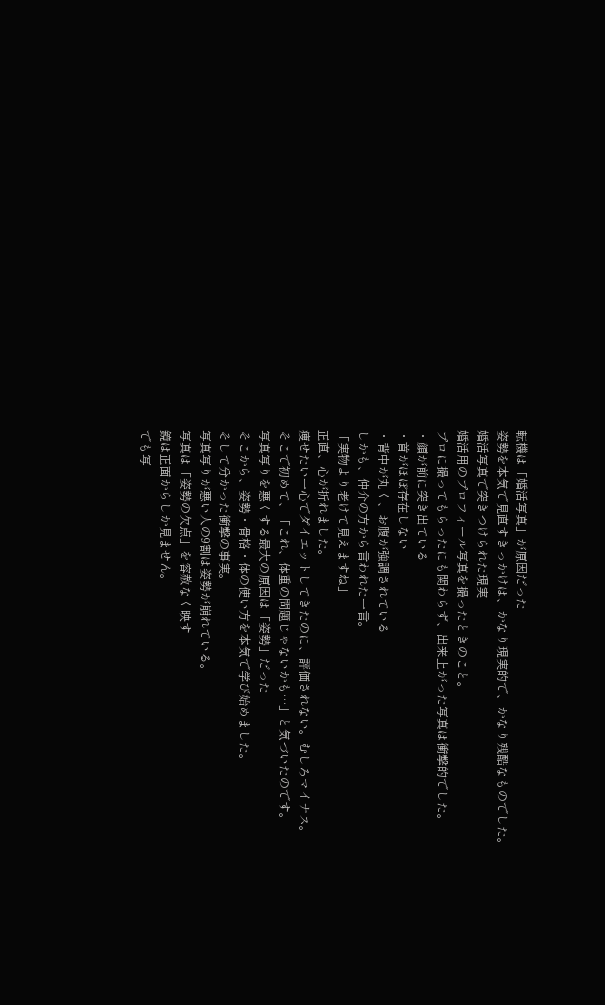転機は「婚活写真」が原因だった
姿勢を本気で見直すきっかけは、かなり現実的で、かなり残酷なものでした。
婚活写真で突きつけられた現実
婚活用のプロフィール写真を撮ったときのこと。
プロに撮ってもらったにも関わらず、出来上がった写真は衝撃的でした。
・顔が前に突き出ている
・首がほぼ存在しない
・背中が丸く、お腹が強調されている
しかも、仲介の方から言われた一言。
「実物より老けて見えますね」
正直、心が折れました。
痩せたい一心でダイエットしてきたのに、評価されない。むしろマイナス。
そこで初めて、「これ、体重の問題じゃないかも…」と気づいたのです。
写真写りを悪くする最大の原因は「姿勢」だった
そこから、姿勢・骨格・体の使い方を本気で学び始めました。
そして分かった衝撃の事実。
写真写りが悪い人の9割は姿勢が崩れている。
写真は「姿勢の欠点」を容赦なく映す
鏡は正面からしか見ません。
でも写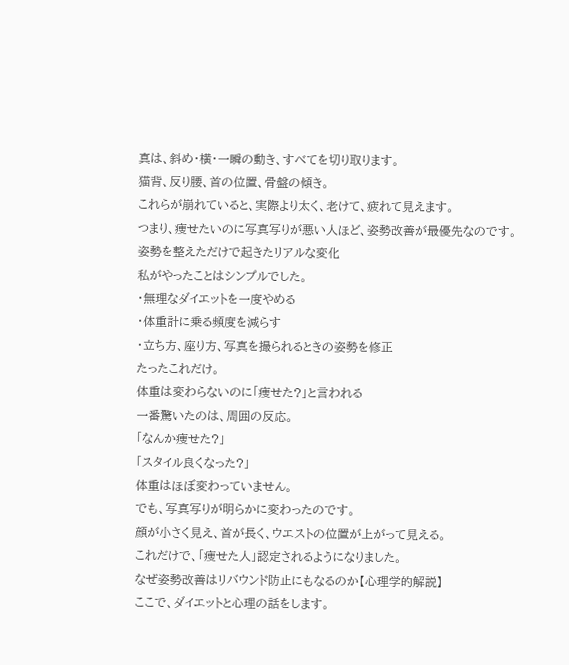真は、斜め・横・一瞬の動き、すべてを切り取ります。
猫背、反り腰、首の位置、骨盤の傾き。
これらが崩れていると、実際より太く、老けて、疲れて見えます。
つまり、痩せたいのに写真写りが悪い人ほど、姿勢改善が最優先なのです。
姿勢を整えただけで起きたリアルな変化
私がやったことはシンプルでした。
・無理なダイエットを一度やめる
・体重計に乗る頻度を減らす
・立ち方、座り方、写真を撮られるときの姿勢を修正
たったこれだけ。
体重は変わらないのに「痩せた?」と言われる
一番驚いたのは、周囲の反応。
「なんか痩せた?」
「スタイル良くなった?」
体重はほぼ変わっていません。
でも、写真写りが明らかに変わったのです。
顔が小さく見え、首が長く、ウエストの位置が上がって見える。
これだけで、「痩せた人」認定されるようになりました。
なぜ姿勢改善はリバウンド防止にもなるのか【心理学的解説】
ここで、ダイエットと心理の話をします。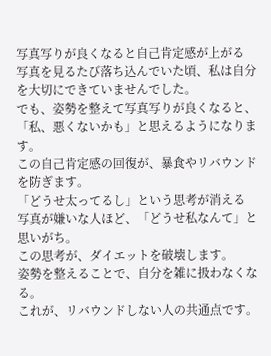写真写りが良くなると自己肯定感が上がる
写真を見るたび落ち込んでいた頃、私は自分を大切にできていませんでした。
でも、姿勢を整えて写真写りが良くなると、「私、悪くないかも」と思えるようになります。
この自己肯定感の回復が、暴食やリバウンドを防ぎます。
「どうせ太ってるし」という思考が消える
写真が嫌いな人ほど、「どうせ私なんて」と思いがち。
この思考が、ダイエットを破壊します。
姿勢を整えることで、自分を雑に扱わなくなる。
これが、リバウンドしない人の共通点です。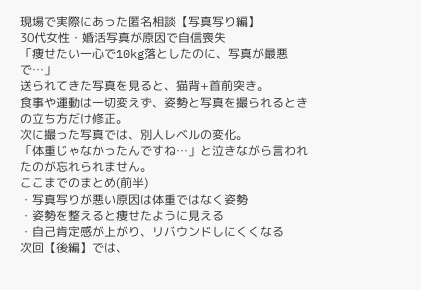現場で実際にあった匿名相談【写真写り編】
30代女性・婚活写真が原因で自信喪失
「痩せたい一心で10kg落としたのに、写真が最悪で…」
送られてきた写真を見ると、猫背+首前突き。
食事や運動は一切変えず、姿勢と写真を撮られるときの立ち方だけ修正。
次に撮った写真では、別人レベルの変化。
「体重じゃなかったんですね…」と泣きながら言われたのが忘れられません。
ここまでのまとめ(前半)
・写真写りが悪い原因は体重ではなく姿勢
・姿勢を整えると痩せたように見える
・自己肯定感が上がり、リバウンドしにくくなる
次回【後編】では、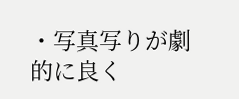・写真写りが劇的に良く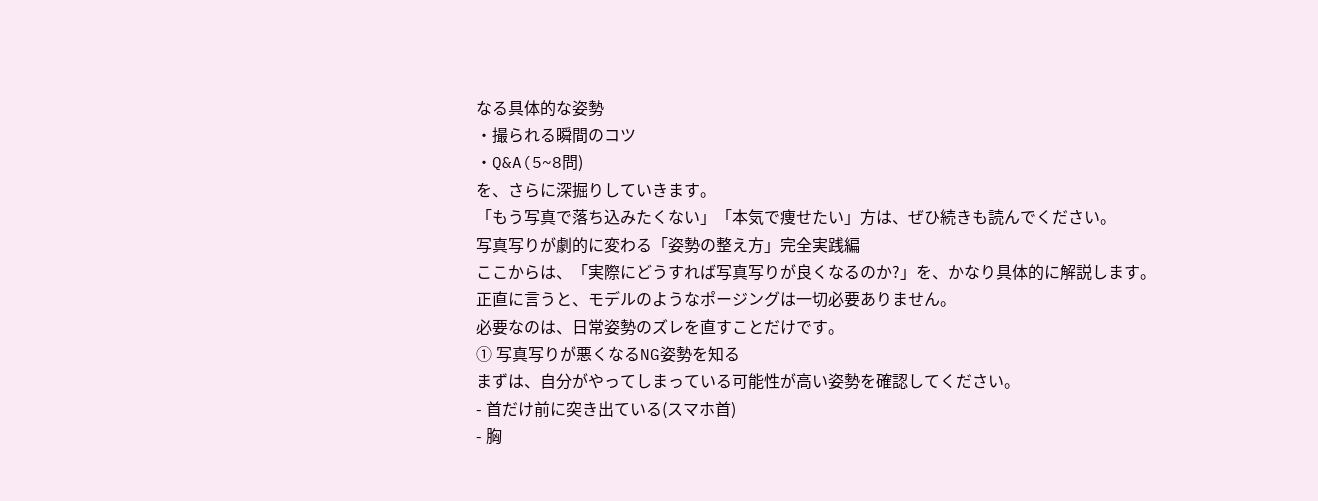なる具体的な姿勢
・撮られる瞬間のコツ
・Q&A(5~8問)
を、さらに深掘りしていきます。
「もう写真で落ち込みたくない」「本気で痩せたい」方は、ぜひ続きも読んでください。
写真写りが劇的に変わる「姿勢の整え方」完全実践編
ここからは、「実際にどうすれば写真写りが良くなるのか?」を、かなり具体的に解説します。
正直に言うと、モデルのようなポージングは一切必要ありません。
必要なのは、日常姿勢のズレを直すことだけです。
① 写真写りが悪くなるNG姿勢を知る
まずは、自分がやってしまっている可能性が高い姿勢を確認してください。
- 首だけ前に突き出ている(スマホ首)
- 胸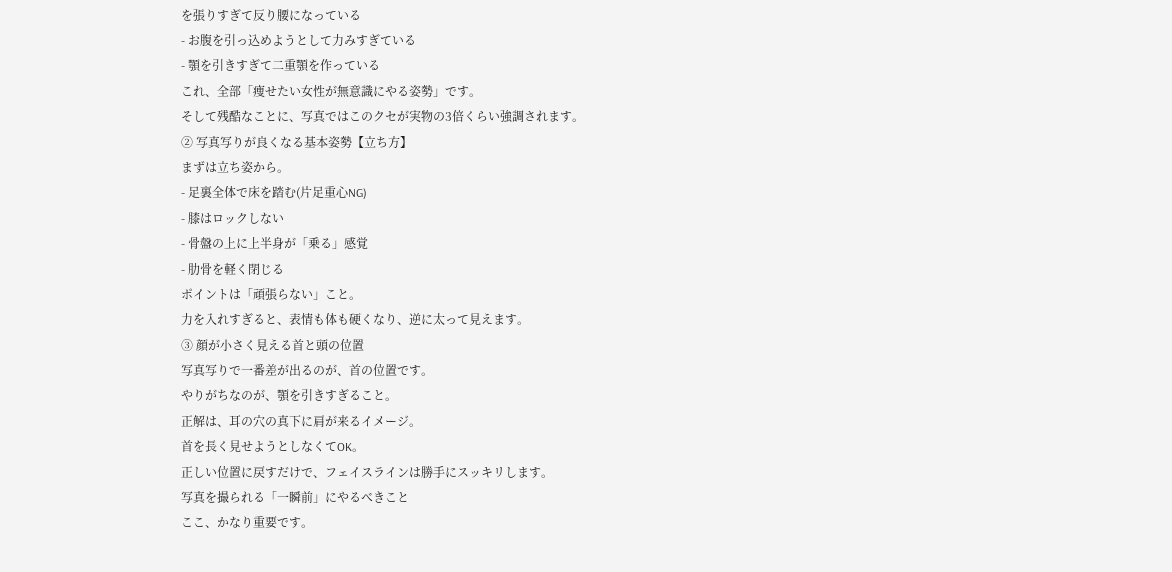を張りすぎて反り腰になっている
- お腹を引っ込めようとして力みすぎている
- 顎を引きすぎて二重顎を作っている
これ、全部「痩せたい女性が無意識にやる姿勢」です。
そして残酷なことに、写真ではこのクセが実物の3倍くらい強調されます。
② 写真写りが良くなる基本姿勢【立ち方】
まずは立ち姿から。
- 足裏全体で床を踏む(片足重心NG)
- 膝はロックしない
- 骨盤の上に上半身が「乗る」感覚
- 肋骨を軽く閉じる
ポイントは「頑張らない」こと。
力を入れすぎると、表情も体も硬くなり、逆に太って見えます。
③ 顔が小さく見える首と頭の位置
写真写りで一番差が出るのが、首の位置です。
やりがちなのが、顎を引きすぎること。
正解は、耳の穴の真下に肩が来るイメージ。
首を長く見せようとしなくてOK。
正しい位置に戻すだけで、フェイスラインは勝手にスッキリします。
写真を撮られる「一瞬前」にやるべきこと
ここ、かなり重要です。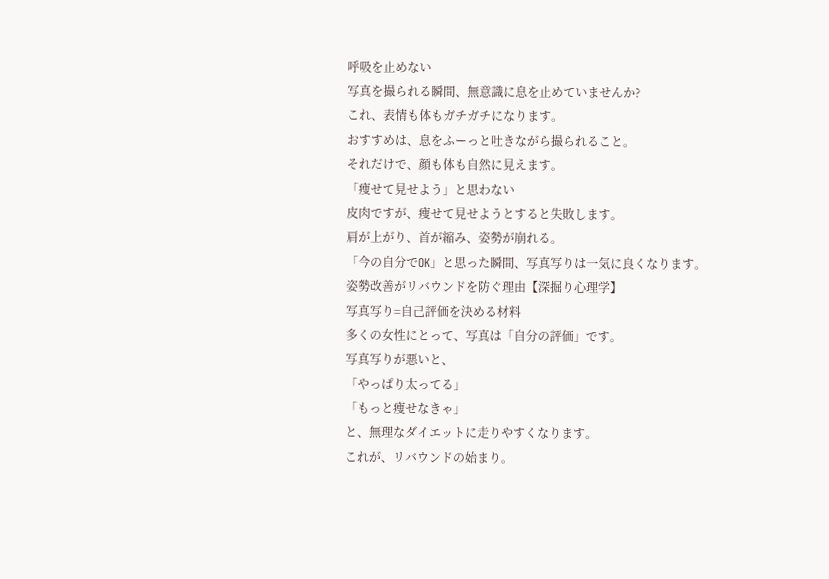呼吸を止めない
写真を撮られる瞬間、無意識に息を止めていませんか?
これ、表情も体もガチガチになります。
おすすめは、息をふーっと吐きながら撮られること。
それだけで、顔も体も自然に見えます。
「痩せて見せよう」と思わない
皮肉ですが、痩せて見せようとすると失敗します。
肩が上がり、首が縮み、姿勢が崩れる。
「今の自分でOK」と思った瞬間、写真写りは一気に良くなります。
姿勢改善がリバウンドを防ぐ理由【深掘り心理学】
写真写り=自己評価を決める材料
多くの女性にとって、写真は「自分の評価」です。
写真写りが悪いと、
「やっぱり太ってる」
「もっと痩せなきゃ」
と、無理なダイエットに走りやすくなります。
これが、リバウンドの始まり。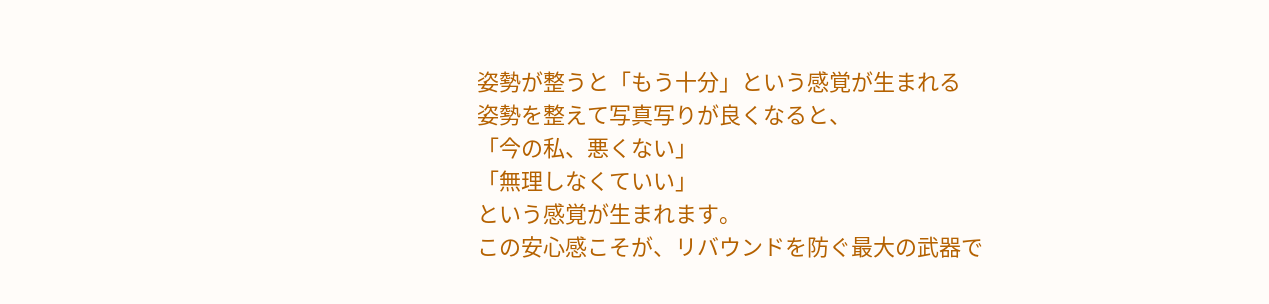姿勢が整うと「もう十分」という感覚が生まれる
姿勢を整えて写真写りが良くなると、
「今の私、悪くない」
「無理しなくていい」
という感覚が生まれます。
この安心感こそが、リバウンドを防ぐ最大の武器で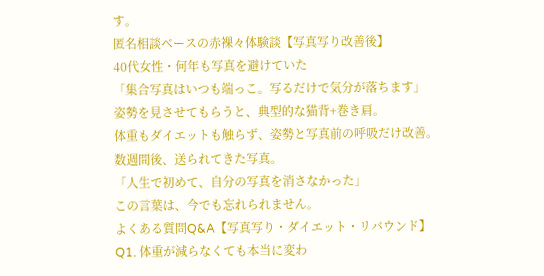す。
匿名相談ベースの赤裸々体験談【写真写り改善後】
40代女性・何年も写真を避けていた
「集合写真はいつも端っこ。写るだけで気分が落ちます」
姿勢を見させてもらうと、典型的な猫背+巻き肩。
体重もダイエットも触らず、姿勢と写真前の呼吸だけ改善。
数週間後、送られてきた写真。
「人生で初めて、自分の写真を消さなかった」
この言葉は、今でも忘れられません。
よくある質問Q&A【写真写り・ダイエット・リバウンド】
Q1. 体重が減らなくても本当に変わ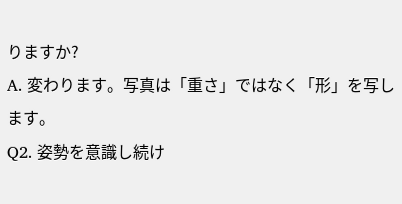りますか?
A. 変わります。写真は「重さ」ではなく「形」を写します。
Q2. 姿勢を意識し続け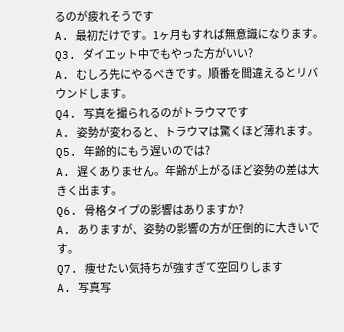るのが疲れそうです
A. 最初だけです。1ヶ月もすれば無意識になります。
Q3. ダイエット中でもやった方がいい?
A. むしろ先にやるべきです。順番を間違えるとリバウンドします。
Q4. 写真を撮られるのがトラウマです
A. 姿勢が変わると、トラウマは驚くほど薄れます。
Q5. 年齢的にもう遅いのでは?
A. 遅くありません。年齢が上がるほど姿勢の差は大きく出ます。
Q6. 骨格タイプの影響はありますか?
A. ありますが、姿勢の影響の方が圧倒的に大きいです。
Q7. 痩せたい気持ちが強すぎて空回りします
A. 写真写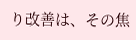り改善は、その焦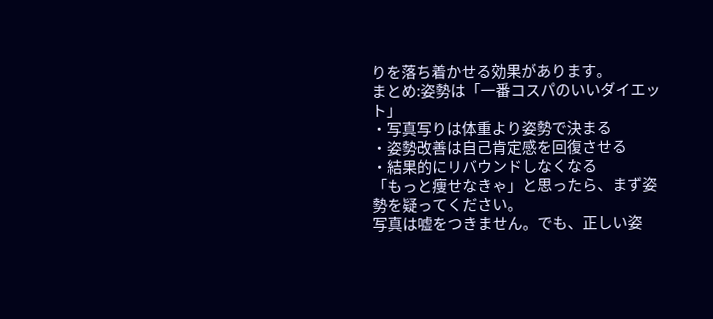りを落ち着かせる効果があります。
まとめ:姿勢は「一番コスパのいいダイエット」
・写真写りは体重より姿勢で決まる
・姿勢改善は自己肯定感を回復させる
・結果的にリバウンドしなくなる
「もっと痩せなきゃ」と思ったら、まず姿勢を疑ってください。
写真は嘘をつきません。でも、正しい姿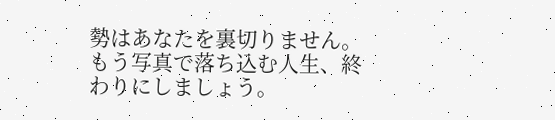勢はあなたを裏切りません。
もう写真で落ち込む人生、終わりにしましょう。